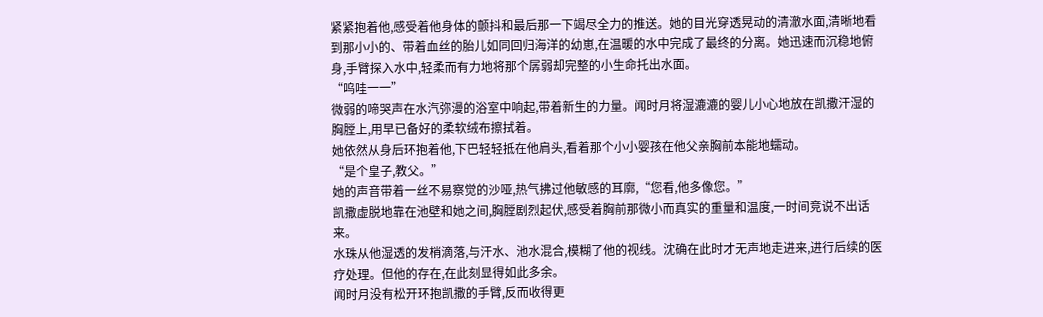紧紧抱着他,感受着他身体的颤抖和最后那一下竭尽全力的推送。她的目光穿透晃动的清澈水面,清晰地看到那小小的、带着血丝的胎儿如同回归海洋的幼崽,在温暖的水中完成了最终的分离。她迅速而沉稳地俯身,手臂探入水中,轻柔而有力地将那个孱弱却完整的小生命托出水面。
“呜哇一一”
微弱的啼哭声在水汽弥漫的浴室中响起,带着新生的力量。闻时月将湿漉漉的婴儿小心地放在凯撒汗湿的胸膛上,用早已备好的柔软绒布擦拭着。
她依然从身后环抱着他,下巴轻轻抵在他肩头,看着那个小小婴孩在他父亲胸前本能地蠕动。
“是个皇子,教父。”
她的声音带着一丝不易察觉的沙哑,热气拂过他敏感的耳廓,“您看,他多像您。”
凯撒虚脱地靠在池壁和她之间,胸膛剧烈起伏,感受着胸前那微小而真实的重量和温度,一时间竞说不出话来。
水珠从他湿透的发梢滴落,与汗水、池水混合,模糊了他的视线。沈确在此时才无声地走进来,进行后续的医疗处理。但他的存在,在此刻显得如此多余。
闻时月没有松开环抱凯撒的手臂,反而收得更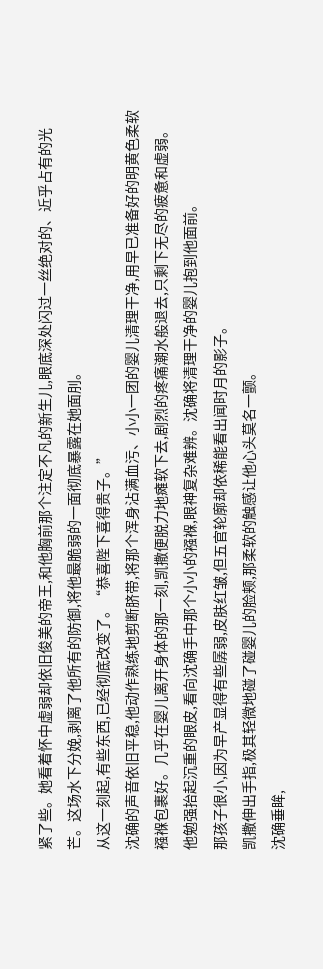紧了些。她看着怀中虚弱却依旧俊美的帝王,和他胸前那个注定不凡的新生儿,眼底深处闪过一丝绝对的、近乎占有的光芒。这场水下分娩,剥离了他所有的防御,将他最脆弱的一面彻底暴露在她面刖。
从这一刻起,有些东西,已经彻底改变了。“恭喜陛下喜得贵子。”
沈确的声音依旧平稳,他动作熟练地剪断脐带,将那个浑身沾满血污、小小一团的婴儿清理干净,用早已准备好的明黄色柔软襁褓包裹好。几乎在婴儿离开身体的那一刻,凯撒便脱力地瘫软下去,剧烈的疼痛潮水般退去,只剩下无尽的疲惫和虚弱。
他勉强抬起沉重的眼皮,看向沈确手中那个小小的襁褓,眼神复杂难辨。沈确将清理干净的婴儿抱到他面前。
那孩子很小,因为早产显得有些孱弱,皮肤红皱,但五官轮廓却依稀能看出闻时月的影子。
凯撒伸出手指,极其轻微地碰了碰婴儿的脸颊,那柔软的触感让他心头莫名一颤。
沈确垂眸,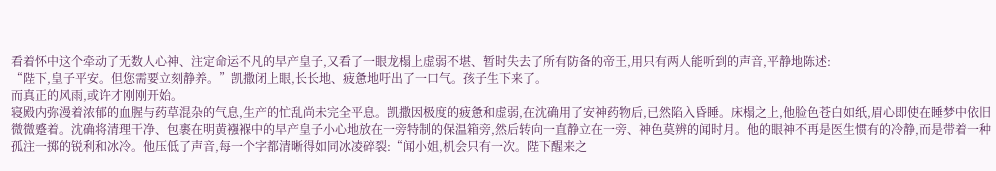看着怀中这个牵动了无数人心神、注定命运不凡的早产皇子,又看了一眼龙榻上虚弱不堪、暂时失去了所有防备的帝王,用只有两人能听到的声音,平静地陈述:
“陛下,皇子平安。但您需要立刻静养。”凯撒闭上眼,长长地、疲惫地吁出了一口气。孩子生下来了。
而真正的风雨,或许才刚刚开始。
寝殿内弥漫着浓郁的血腥与药草混杂的气息,生产的忙乱尚未完全平息。凯撒因极度的疲惫和虚弱,在沈确用了安神药物后,已然陷入昏睡。床榻之上,他脸色苍白如纸,眉心即使在睡梦中依旧微微蹙着。沈确将清理干净、包裹在明黄襁褓中的早产皇子小心地放在一旁特制的保温箱旁,然后转向一直静立在一旁、神色莫辨的闻时月。他的眼神不再是医生惯有的冷静,而是带着一种孤注一掷的锐利和冰冷。他压低了声音,每一个字都清晰得如同冰凌碎裂:“闻小姐,机会只有一次。陛下醒来之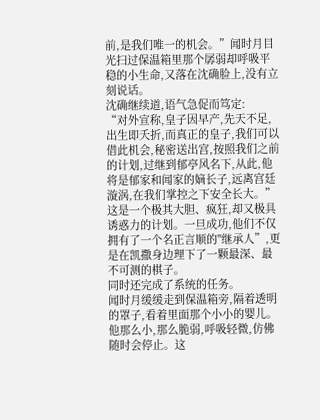前,是我们唯一的机会。”闻时月目光扫过保温箱里那个孱弱却呼吸平稳的小生命,又落在沈确脸上,没有立刻说话。
沈确继续道,语气急促而笃定:
“对外宣称,皇子因早产,先天不足,出生即夭折,而真正的皇子,我们可以借此机会,秘密送出宫,按照我们之前的计划,过继到郁亭风名下,从此,他将是郁家和闻家的嫡长子,远离宫廷漩涡,在我们掌控之下安全长大。”这是一个极其大胆、疯狂,却又极具诱惑力的计划。一旦成功,他们不仅拥有了一个名正言顺的"继承人”,更是在凯撒身边理下了一颗最深、最不可测的棋子。
同时还完成了系统的任务。
闻时月缓缓走到保温箱旁,隔着透明的罩子,看着里面那个小小的婴儿。他那么小,那么脆弱,呼吸轻微,仿佛随时会停止。这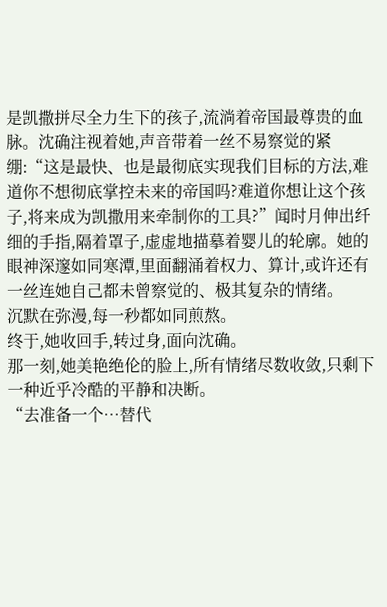是凯撒拼尽全力生下的孩子,流淌着帝国最尊贵的血脉。沈确注视着她,声音带着一丝不易察觉的紧绷:“这是最快、也是最彻底实现我们目标的方法,难道你不想彻底掌控未来的帝国吗?难道你想让这个孩子,将来成为凯撒用来牵制你的工具?”闻时月伸出纤细的手指,隔着罩子,虚虚地描摹着婴儿的轮廓。她的眼神深邃如同寒潭,里面翻涌着权力、算计,或许还有一丝连她自己都未曾察觉的、极其复杂的情绪。
沉默在弥漫,每一秒都如同煎熬。
终于,她收回手,转过身,面向沈确。
那一刻,她美艳绝伦的脸上,所有情绪尽数收敛,只剩下一种近乎冷酷的平静和决断。
“去准备一个…替代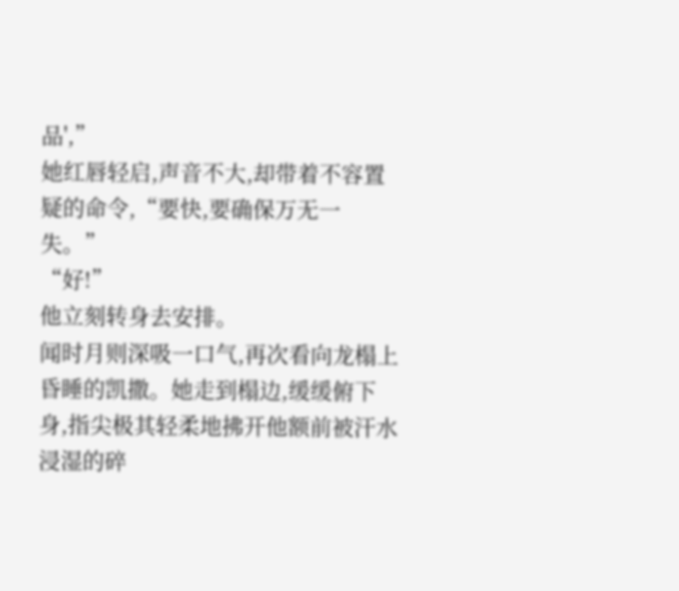品',”
她红唇轻启,声音不大,却带着不容置疑的命令,“要快,要确保万无一失。”
“好!”
他立刻转身去安排。
闻时月则深吸一口气,再次看向龙榻上昏睡的凯撒。她走到榻边,缓缓俯下身,指尖极其轻柔地拂开他额前被汗水浸湿的碎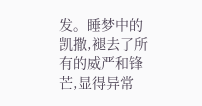发。睡梦中的凯撒,褪去了所有的威严和锋芒,显得异常